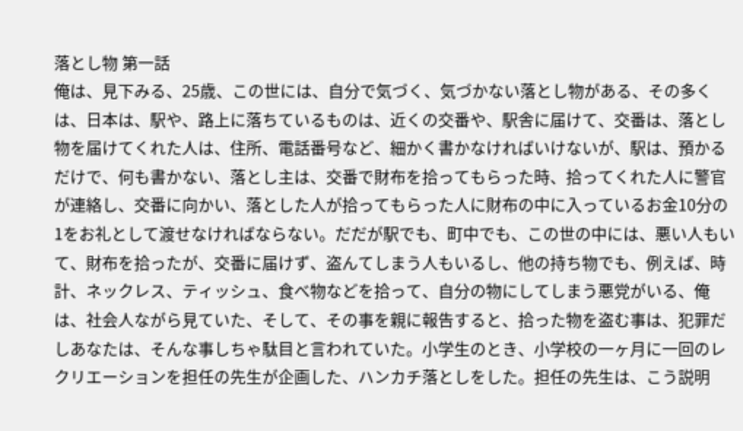落とし物 第一話
俺は、見下みる、25歳、この世には、自分で気づく、気づかない落とし物がある、その多くは、日本は、駅や、路上に落ちているものは、近くの交番や、駅舎に届けて、交番は、落とし物を届けてくれた人は、住所、電話番号など、細かく書かなければいけないが、駅は、預かるだけで、何も書かない、落とし主は、交番で財布を拾ってもらった時、拾ってくれた人に警官が連絡し、交番に向かい、落とした人が拾ってもらった人に財布の中に入っているお金10分の1をお礼として渡せなければならない。だだが駅でも、町中でも、この世の中には、悪い人もいて、財布を拾ったが、交番に届けず、盗んてしまう人もいるし、他の持ち物でも、例えば、時計、ネックレス、ティッシュ、食べ物などを拾って、自分の物にしてしまう悪党がいる、俺は、社会人ながら見ていた、そして、その事を親に報告すると、拾った物を盗む事は、犯罪だしあなたは、そんな事しちゃ駄目と言われていた。小学生のとき、小学校の一ヶ月に一回のレクリエーションを担任の先生が企画した、ハンカチ落としをした。担任の先生は、こう説明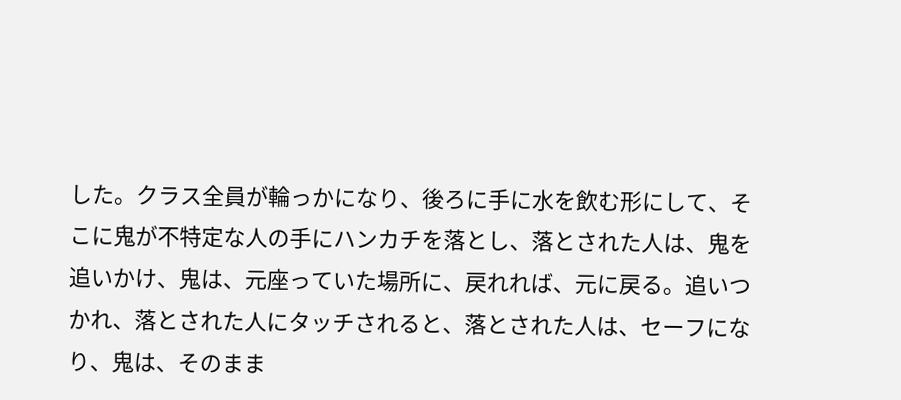した。クラス全員が輪っかになり、後ろに手に水を飲む形にして、そこに鬼が不特定な人の手にハンカチを落とし、落とされた人は、鬼を追いかけ、鬼は、元座っていた場所に、戻れれば、元に戻る。追いつかれ、落とされた人にタッチされると、落とされた人は、セーフになり、鬼は、そのまま